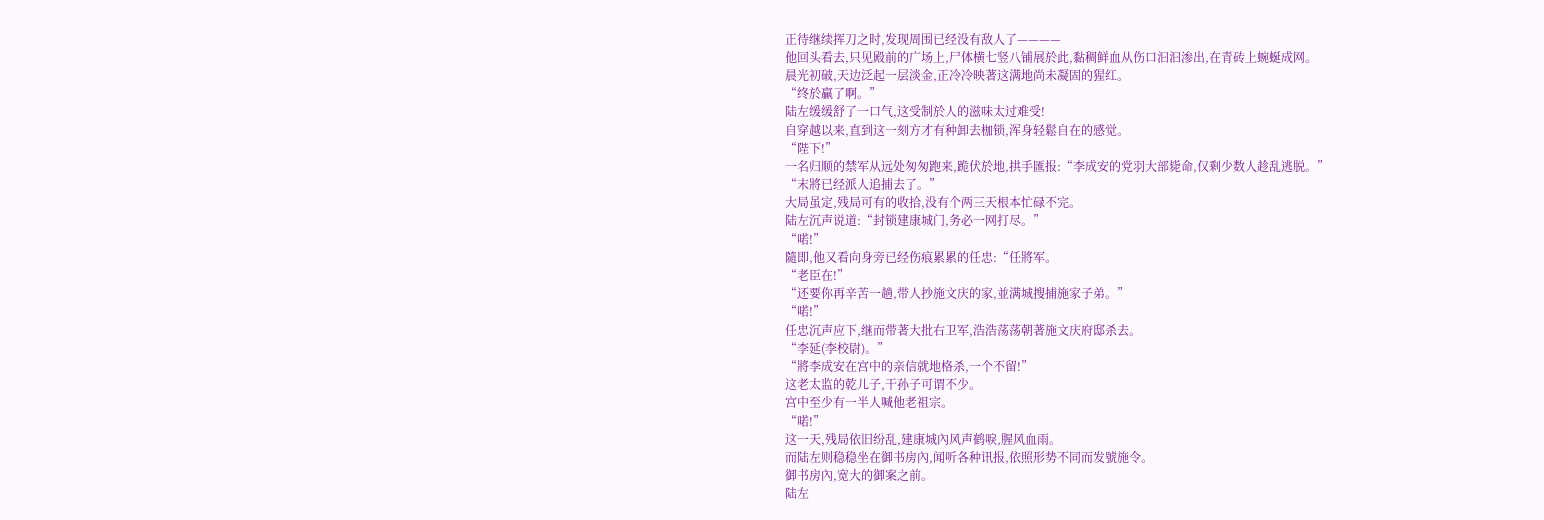正待继续挥刀之时,发现周围已经没有敌人了————
他回头看去,只见殿前的广场上,尸体横七竖八铺展於此,黏稠鲜血从伤口汩汩渗出,在青砖上蜿蜒成网。
晨光初破,天边泛起一层淡金,正冷冷映著这满地尚未凝固的猩红。
“终於贏了啊。”
陆左缓缓舒了一口气,这受制於人的滋味太过难受!
自穿越以来,直到这一刻方才有种卸去枷锁,浑身轻鬆自在的感觉。
“陛下!”
一名归顺的禁军从远处匆匆跑来,跪伏於地,拱手匯报:“李成安的党羽大部毙命,仅剩少数人趁乱逃脱。”
“末將已经派人追捕去了。”
大局虽定,残局可有的收拾,没有个两三天根本忙碌不完。
陆左沉声说道:“封锁建康城门,务必一网打尽。”
“喏!”
隨即,他又看向身旁已经伤痕累累的任忠:“任將军。
“老臣在!”
“还要你再辛苦一趟,带人抄施文庆的家,並满城搜捕施家子弟。”
“喏!”
任忠沉声应下,继而带著大批右卫军,浩浩荡荡朝著施文庆府邸杀去。
“李延(李校尉)。”
“將李成安在宫中的亲信就地格杀,一个不留!”
这老太监的乾儿子,干孙子可谓不少。
宫中至少有一半人喊他老祖宗。
“喏!”
这一天,残局依旧纷乱,建康城內风声鹤唳,腥风血雨。
而陆左则稳稳坐在御书房內,闻听各种讯报,依照形势不同而发號施令。
御书房內,宽大的御案之前。
陆左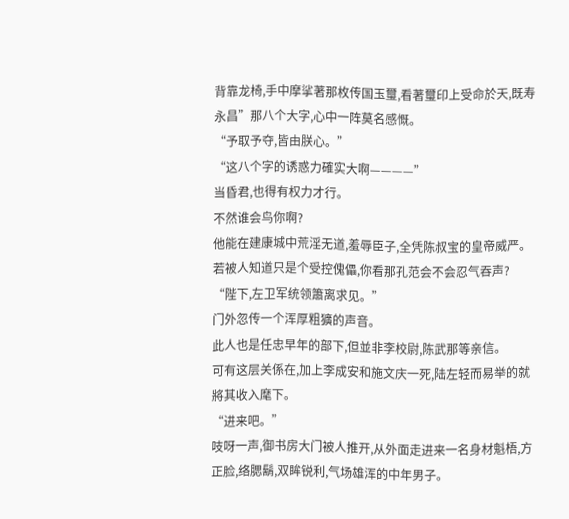背靠龙椅,手中摩挲著那枚传国玉璽,看著璽印上受命於天,既寿永昌”那八个大字,心中一阵莫名感慨。
“予取予夺,皆由朕心。”
“这八个字的诱惑力確实大啊————”
当昏君,也得有权力才行。
不然谁会鸟你啊?
他能在建康城中荒淫无道,羞辱臣子,全凭陈叔宝的皇帝威严。
若被人知道只是个受控傀儡,你看那孔范会不会忍气吞声?
“陛下,左卫军统领簫离求见。”
门外忽传一个浑厚粗獷的声音。
此人也是任忠早年的部下,但並非李校尉,陈武那等亲信。
可有这层关係在,加上李成安和施文庆一死,陆左轻而易举的就將其收入麾下。
“进来吧。”
吱呀一声,御书房大门被人推开,从外面走进来一名身材魁梧,方正脸,络腮鬍,双眸锐利,气场雄浑的中年男子。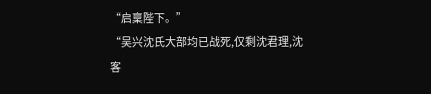“启稟陛下。”
“吴兴沈氏大部均已战死,仅剩沈君理,沈客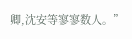卿,沈安等寥寥数人。”